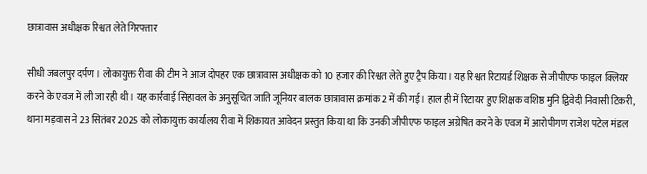छात्रावास अधीक्षक रिश्वत लेते गिरफ्तार

सीधी जबलपुर दर्पण । लोकायुक्त रीवा की टीम ने आज दोपहर एक छात्रावास अधीक्षक को 10 हजार की रिश्वत लेते हुए ट्रैप किया। यह रिश्वत रिटायर्ड शिक्षक से जीपीएफ फाइल क्लियर करने के एवज में ली जा रही थी। यह कार्रवाई सिहावल के अनुसूचित जाति जूनियर बालक छात्रावास क्रमांक 2 में की गई। हाल ही में रिटायर हुए शिक्षक वशिष्ठ मुनि द्विवेदी निवासी टिकरी, थाना मड़वास ने 23 सितंबर 2025 को लोकायुक्त कार्यालय रीवा में शिकायत आवेदन प्रस्तुत किया था कि उनकी जीपीएफ फाइल अग्रेषित करने के एवज में आरोपीगण राजेश पटेल मंडल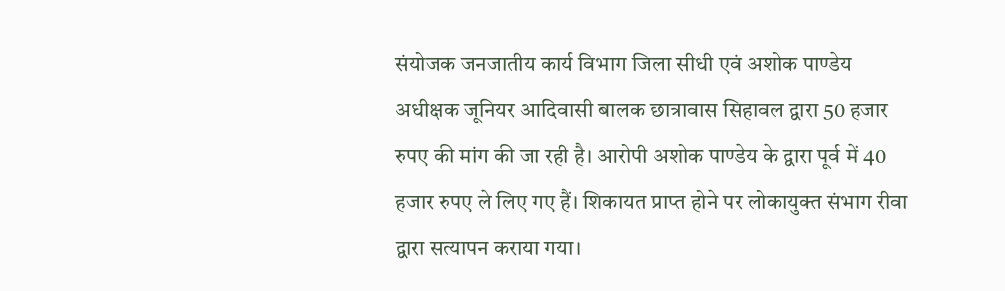संयोजक जनजातीय कार्य विभाग जिला सीधी एवं अशोक पाण्डेय अधीक्षक जूनियर आदिवासी बालक छात्रावास सिहावल द्वारा 50 हजार रुपए की मांग की जा रही है। आरोपी अशोक पाण्डेय के द्वारा पूर्व में 40 हजार रुपए ले लिए गए हैं। शिकायत प्राप्त होने पर लोकायुक्त संभाग रीवा द्वारा सत्यापन कराया गया।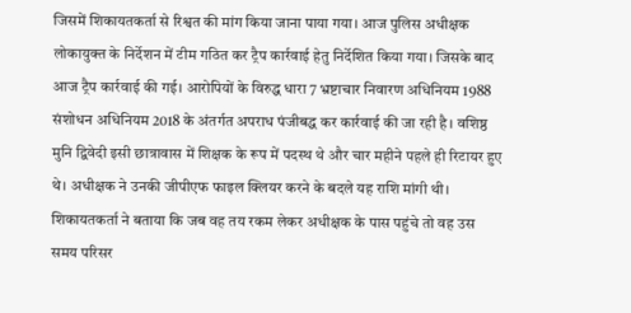जिसमें शिकायतकर्ता से रिश्वत की मांग किया जाना पाया गया। आज पुलिस अधीक्षक लोकायुक्त के निर्देशन में टीम गठित कर ट्रैप कार्रवाई हेतु निर्देशित किया गया। जिसके बाद आज ट्रैप कार्रवाई की गई। आरोपियों के विरुद्ध धारा 7 भ्रष्टाचार निवारण अधिनियम 1988 संशोधन अधिनियम 2018 के अंतर्गत अपराध पंजीबद्ध कर कार्रवाई की जा रही है। वशिष्ठ मुनि द्विवेदी इसी छात्रावास में शिक्षक के रूप में पदस्थ थे और चार महीने पहले ही रिटायर हुए थे। अधीक्षक ने उनकी जीपीएफ फाइल क्लियर करने के बदले यह राशि मांगी थी। शिकायतकर्ता ने बताया कि जब वह तय रकम लेकर अधीक्षक के पास पहुंचे तो वह उस समय परिसर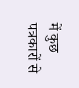में कुछ पत्रकारों से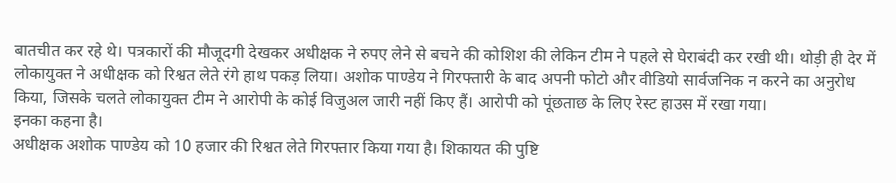बातचीत कर रहे थे। पत्रकारों की मौजूदगी देखकर अधीक्षक ने रुपए लेने से बचने की कोशिश की लेकिन टीम ने पहले से घेराबंदी कर रखी थी। थोड़ी ही देर में लोकायुक्त ने अधीक्षक को रिश्वत लेते रंगे हाथ पकड़ लिया। अशोक पाण्डेय ने गिरफ्तारी के बाद अपनी फोटो और वीडियो सार्वजनिक न करने का अनुरोध किया, जिसके चलते लोकायुक्त टीम ने आरोपी के कोई विजुअल जारी नहीं किए हैं। आरोपी को पूंछताछ के लिए रेस्ट हाउस में रखा गया।
इनका कहना है।
अधीक्षक अशोक पाण्डेय को 10 हजार की रिश्वत लेते गिरफ्तार किया गया है। शिकायत की पुष्टि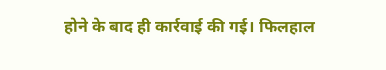होने के बाद ही कार्रवाई की गई। फिलहाल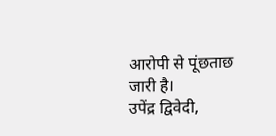आरोपी से पूंछताछ जारी है।
उपेंद्र द्विवेदी,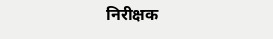निरीक्षक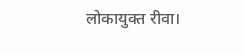लोकायुक्त रीवा।